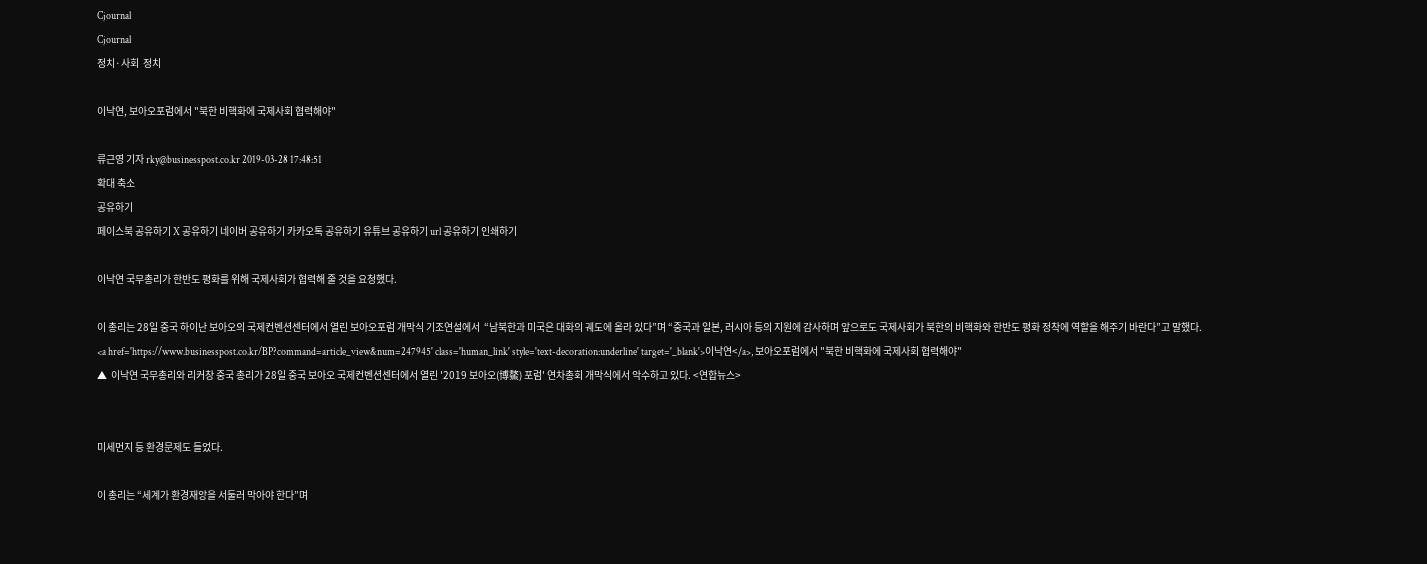Cjournal
Cjournal
정치·사회  정치

이낙연, 보아오포럼에서 "북한 비핵화에 국제사회 협력해야"

류근영 기자 rky@businesspost.co.kr 2019-03-28 17:48:51
확대 축소
공유하기
페이스북 공유하기 X 공유하기 네이버 공유하기 카카오톡 공유하기 유튜브 공유하기 url 공유하기 인쇄하기

이낙연 국무총리가 한반도 평화를 위해 국제사회가 협력해 줄 것을 요청했다.

이 총리는 28일 중국 하이난 보아오의 국제컨벤션센터에서 열린 보아오포럼 개막식 기조연설에서  “남북한과 미국은 대화의 궤도에 올라 있다”며 “중국과 일본, 러시아 등의 지원에 감사하며 앞으로도 국제사회가 북한의 비핵화와 한반도 평화 정착에 역할을 해주기 바란다”고 말했다.
<a href='https://www.businesspost.co.kr/BP?command=article_view&num=247945' class='human_link' style='text-decoration:underline' target='_blank'>이낙연</a>, 보아오포럼에서 "북한 비핵화에 국제사회 협력해야"
▲  이낙연 국무총리와 리커창 중국 총리가 28일 중국 보아오 국제컨벤션센터에서 열린 '2019 보아오(博鰲) 포럼' 연차총회 개막식에서 악수하고 있다. <연합뉴스>


미세먼지 등 환경문제도 들었다.

이 총리는 “세계가 환경재앙을 서둘러 막아야 한다”며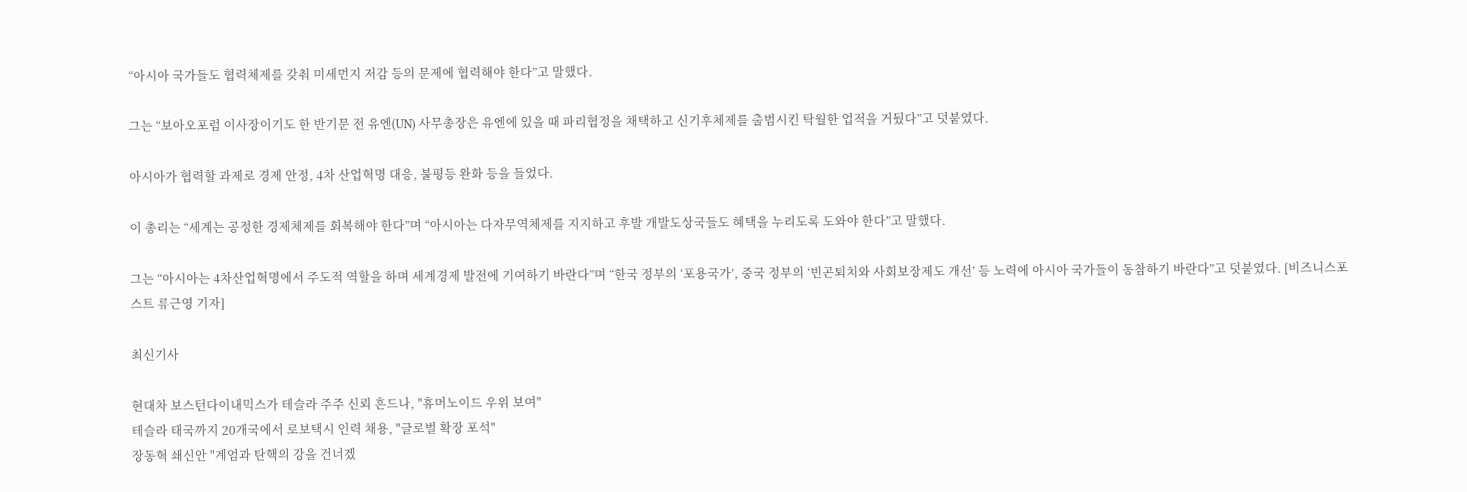“아시아 국가들도 협력체제를 갖춰 미세먼지 저감 등의 문제에 협력해야 한다”고 말했다.

그는 “보아오포럼 이사장이기도 한 반기문 전 유엔(UN) 사무총장은 유엔에 있을 때 파리협정을 채택하고 신기후체제를 출범시킨 탁월한 업적을 거뒀다”고 덧붙였다.

아시아가 협력할 과제로 경제 안정, 4차 산업혁명 대응, 불평등 완화 등을 들었다.

이 총리는 “세계는 공정한 경제체제를 회복해야 한다”며 “아시아는 다자무역체제를 지지하고 후발 개발도상국들도 혜택을 누리도록 도와야 한다”고 말했다.

그는 “아시아는 4차산업혁명에서 주도적 역할을 하며 세계경제 발전에 기여하기 바란다”며 “한국 정부의 ‘포용국가’, 중국 정부의 ‘빈곤퇴치와 사회보장제도 개선’ 등 노력에 아시아 국가들이 동참하기 바란다”고 덧붙였다. [비즈니스포스트 류근영 기자]

최신기사

현대차 보스턴다이내믹스가 테슬라 주주 신뢰 흔드나, "휴머노이드 우위 보여"
테슬라 태국까지 20개국에서 로보택시 인력 채용, "글로벌 확장 포석"
장동혁 쇄신안 "계엄과 탄핵의 강을 건너겠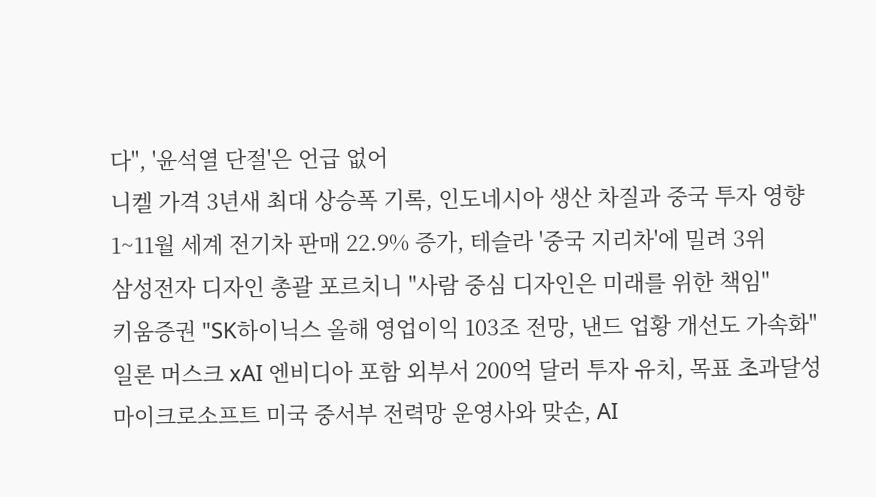다", '윤석열 단절'은 언급 없어
니켈 가격 3년새 최대 상승폭 기록, 인도네시아 생산 차질과 중국 투자 영향
1~11월 세계 전기차 판매 22.9% 증가, 테슬라 '중국 지리차'에 밀려 3위
삼성전자 디자인 총괄 포르치니 "사람 중심 디자인은 미래를 위한 책임"
키움증권 "SK하이닉스 올해 영업이익 103조 전망, 낸드 업황 개선도 가속화"
일론 머스크 xAI 엔비디아 포함 외부서 200억 달러 투자 유치, 목표 초과달성
마이크로소프트 미국 중서부 전력망 운영사와 맞손, AI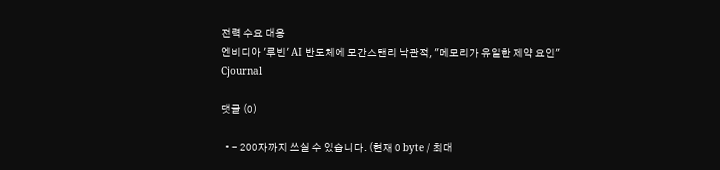전력 수요 대응
엔비디아 '루빈' AI 반도체에 모간스탠리 낙관적, "메모리가 유일한 제약 요인"
Cjournal

댓글 (0)

  • - 200자까지 쓰실 수 있습니다. (현재 0 byte / 최대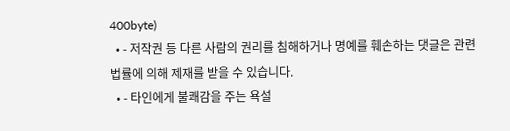400byte)
  • - 저작권 등 다른 사람의 권리를 침해하거나 명예를 훼손하는 댓글은 관련 법률에 의해 제재를 받을 수 있습니다.
  • - 타인에게 불쾌감을 주는 욕설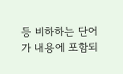등 비하하는 단어가 내용에 포함되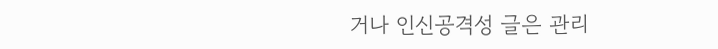거나 인신공격성 글은 관리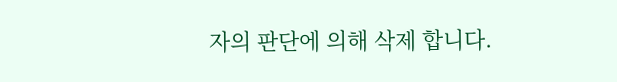자의 판단에 의해 삭제 합니다.